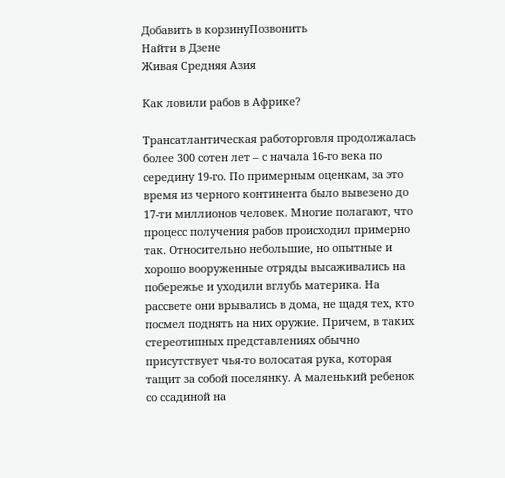Добавить в корзинуПозвонить
Найти в Дзене
Живая Средняя Азия

Как ловили рабов в Африке?

Трансатлантическая работорговля продолжалась более 300 сотен лет – с начала 16-го века по середину 19-го. По примерным оценкам, за это время из черного континента было вывезено до 17-ти миллионов человек. Многие полагают, что процесс получения рабов происходил примерно так. Относительно небольшие, но опытные и хорошо вооруженные отряды высаживались на побережье и уходили вглубь материка. На рассвете они врывались в дома, не щадя тех, кто посмел поднять на них оружие. Причем, в таких стереотипных представлениях обычно присутствует чья-то волосатая рука, которая тащит за собой поселянку. А маленький ребенок со ссадиной на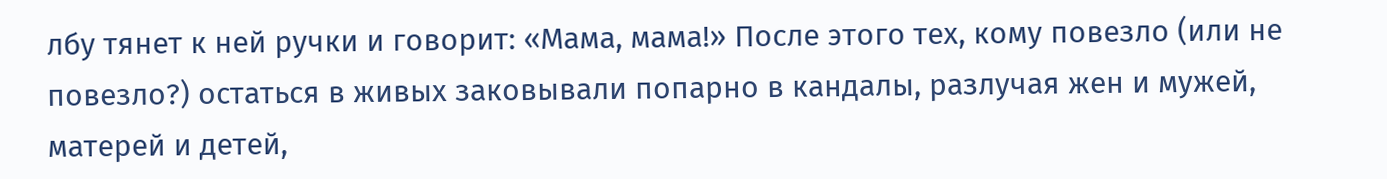лбу тянет к ней ручки и говорит: «Мама, мама!» После этого тех, кому повезло (или не повезло?) остаться в живых заковывали попарно в кандалы, разлучая жен и мужей, матерей и детей,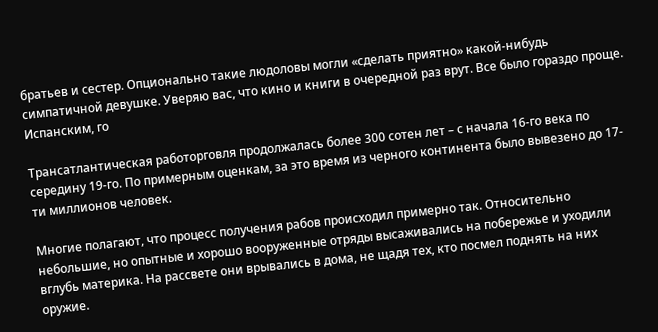братьев и сестер. Опционально такие людоловы могли «сделать приятно» какой-нибудь симпатичной девушке. Уверяю вас, что кино и книги в очередной раз врут. Все было гораздо проще. Испанским, го

Трансатлантическая работорговля продолжалась более 300 сотен лет – с начала 16-го века по середину 19-го. По примерным оценкам, за это время из черного континента было вывезено до 17-ти миллионов человек.

Многие полагают, что процесс получения рабов происходил примерно так. Относительно небольшие, но опытные и хорошо вооруженные отряды высаживались на побережье и уходили вглубь материка. На рассвете они врывались в дома, не щадя тех, кто посмел поднять на них оружие.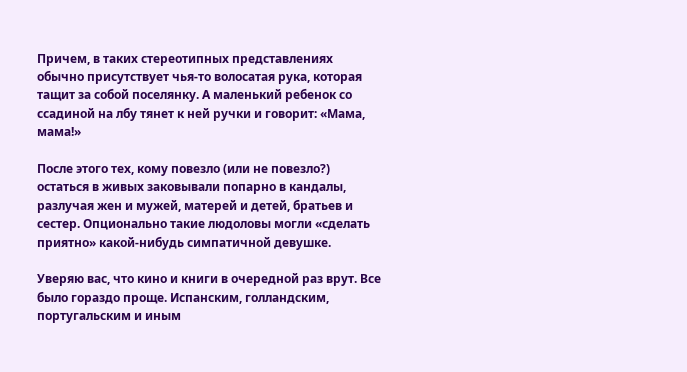Причем, в таких стереотипных представлениях обычно присутствует чья-то волосатая рука, которая тащит за собой поселянку. А маленький ребенок со ссадиной на лбу тянет к ней ручки и говорит: «Мама, мама!»

После этого тех, кому повезло (или не повезло?) остаться в живых заковывали попарно в кандалы, разлучая жен и мужей, матерей и детей, братьев и сестер. Опционально такие людоловы могли «сделать приятно» какой-нибудь симпатичной девушке.

Уверяю вас, что кино и книги в очередной раз врут. Все было гораздо проще. Испанским, голландским, португальским и иным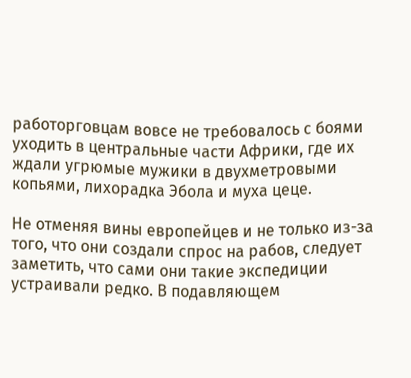работорговцам вовсе не требовалось с боями уходить в центральные части Африки, где их ждали угрюмые мужики в двухметровыми копьями, лихорадка Эбола и муха цеце.

Не отменяя вины европейцев и не только из-за того, что они создали спрос на рабов, следует заметить, что сами они такие экспедиции устраивали редко. В подавляющем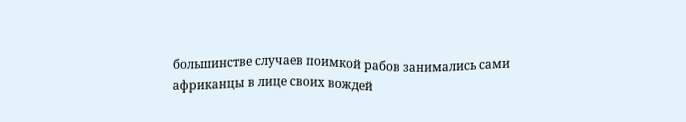большинстве случаев поимкой рабов занимались сами африканцы в лице своих вождей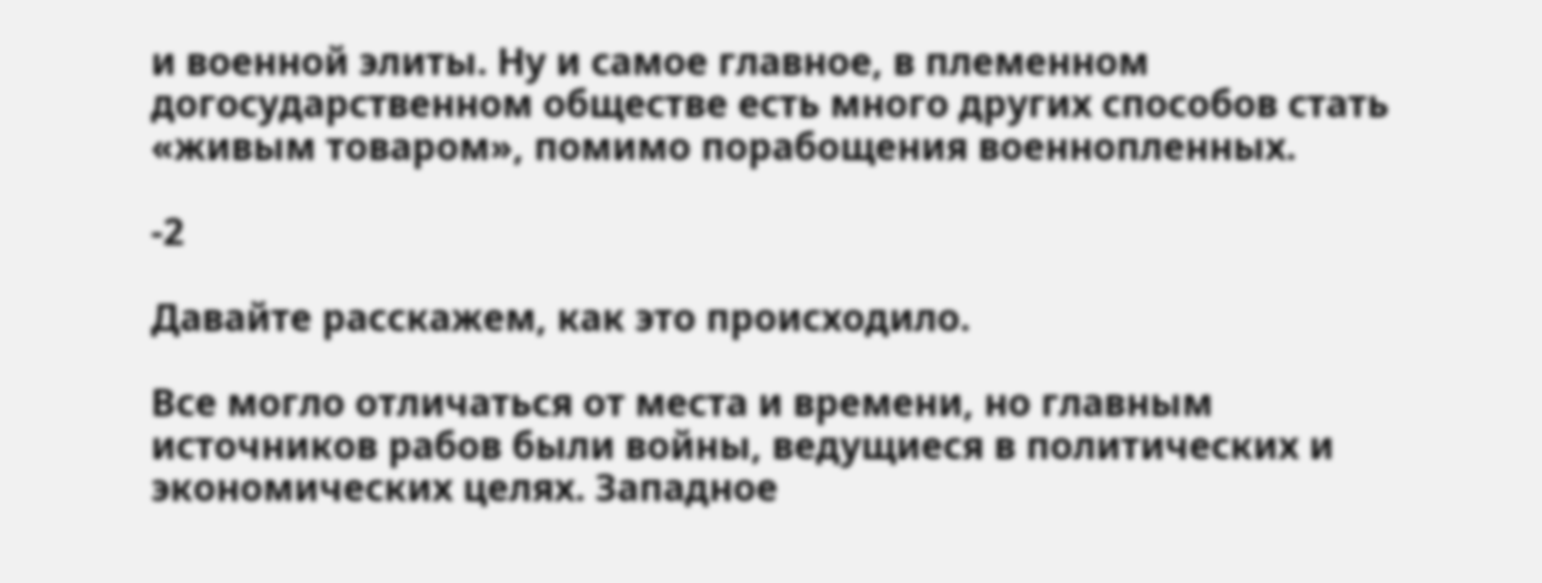и военной элиты. Ну и самое главное, в племенном догосударственном обществе есть много других способов стать «живым товаром», помимо порабощения военнопленных.

-2

Давайте расскажем, как это происходило.

Все могло отличаться от места и времени, но главным источников рабов были войны, ведущиеся в политических и экономических целях. Западное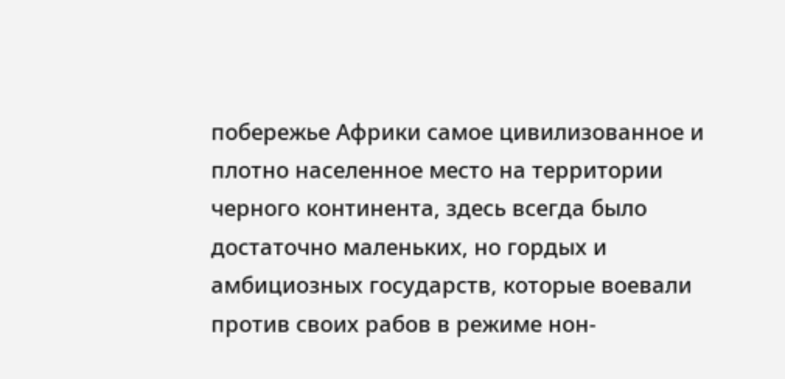побережье Африки самое цивилизованное и плотно населенное место на территории черного континента, здесь всегда было достаточно маленьких, но гордых и амбициозных государств, которые воевали против своих рабов в режиме нон-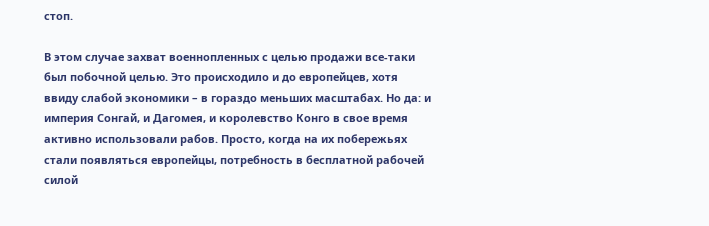стоп.

В этом случае захват военнопленных с целью продажи все-таки был побочной целью. Это происходило и до европейцев, хотя ввиду слабой экономики – в гораздо меньших масштабах. Но да: и империя Сонгай, и Дагомея, и королевство Конго в свое время активно использовали рабов. Просто, когда на их побережьях стали появляться европейцы, потребность в бесплатной рабочей силой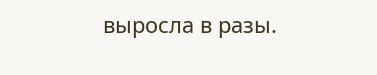выросла в разы.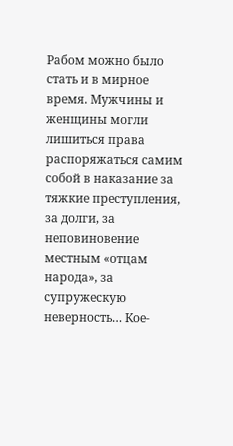Рабом можно было стать и в мирное время. Мужчины и женщины могли лишиться права распоряжаться самим собой в наказание за тяжкие преступления, за долги, за неповиновение местным «отцам народа», за супружескую неверность… Кое-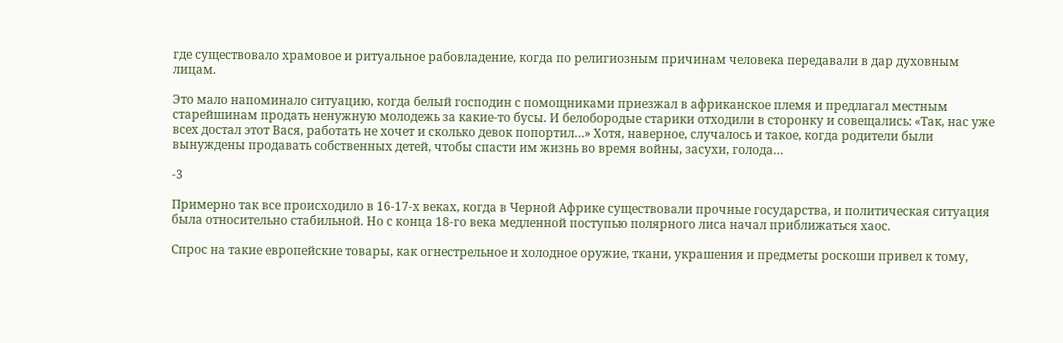где существовало храмовое и ритуальное рабовладение, когда по религиозным причинам человека передавали в дар духовным лицам.

Это мало напоминало ситуацию, когда белый господин с помощниками приезжал в африканское племя и предлагал местным старейшинам продать ненужную молодежь за какие-то бусы. И белобородые старики отходили в сторонку и совещались: «Так, нас уже всех достал этот Вася, работать не хочет и сколько девок попортил…» Хотя, наверное, случалось и такое, когда родители были вынуждены продавать собственных детей, чтобы спасти им жизнь во время войны, засухи, голода…

-3

Примерно так все происходило в 16-17-х веках, когда в Черной Африке существовали прочные государства, и политическая ситуация была относительно стабильной. Но с конца 18-го века медленной поступью полярного лиса начал приближаться хаос.

Спрос на такие европейские товары, как огнестрельное и холодное оружие, ткани, украшения и предметы роскоши привел к тому,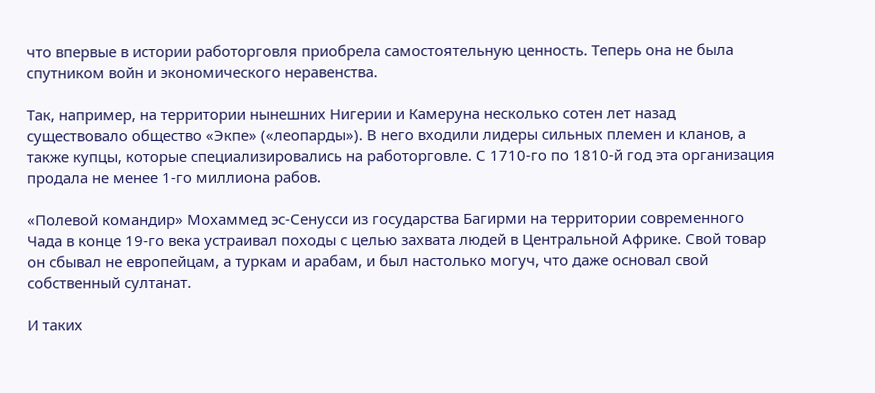что впервые в истории работорговля приобрела самостоятельную ценность. Теперь она не была спутником войн и экономического неравенства.

Так, например, на территории нынешних Нигерии и Камеруна несколько сотен лет назад существовало общество «Экпе» («леопарды»). В него входили лидеры сильных племен и кланов, а также купцы, которые специализировались на работорговле. С 1710-го по 1810-й год эта организация продала не менее 1-го миллиона рабов.

«Полевой командир» Мохаммед эс-Сенусси из государства Багирми на территории современного Чада в конце 19-го века устраивал походы с целью захвата людей в Центральной Африке. Свой товар он сбывал не европейцам, а туркам и арабам, и был настолько могуч, что даже основал свой собственный султанат.

И таких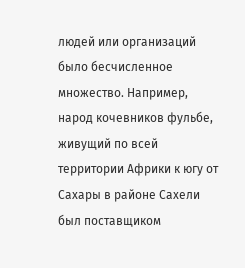людей или организаций было бесчисленное множество. Например, народ кочевников фульбе, живущий по всей территории Африки к югу от Сахары в районе Сахели был поставщиком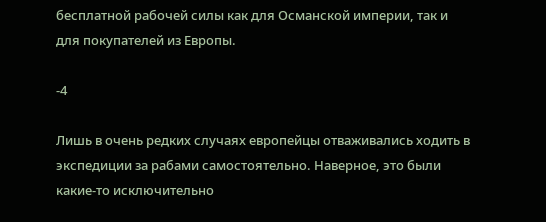бесплатной рабочей силы как для Османской империи, так и для покупателей из Европы.

-4

Лишь в очень редких случаях европейцы отваживались ходить в экспедиции за рабами самостоятельно. Наверное, это были какие-то исключительно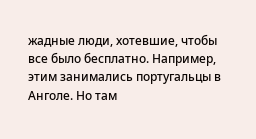жадные люди, хотевшие, чтобы все было бесплатно. Например, этим занимались португальцы в Анголе. Но там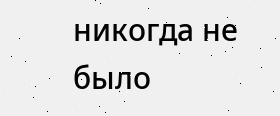никогда не было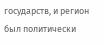государств, и регион был политически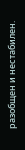разобщен и нестабилен.